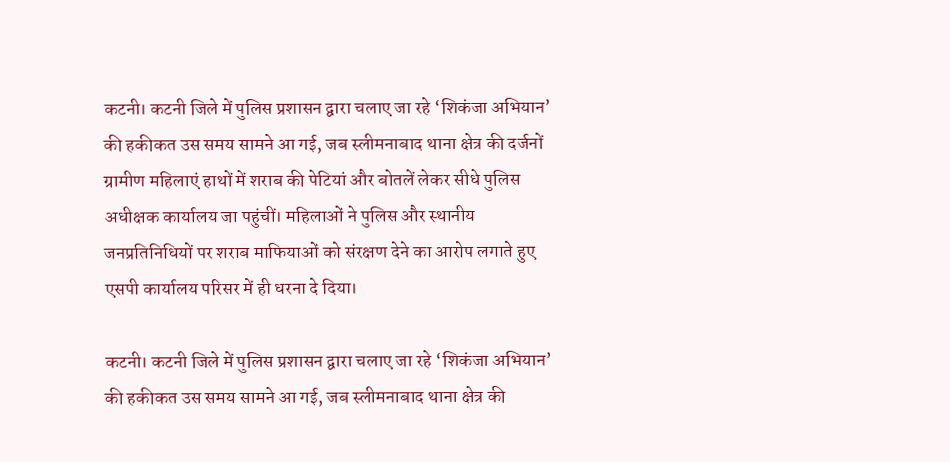कटनी। कटनी जिले में पुलिस प्रशासन द्वारा चलाए जा रहे ‘शिकंजा अभियान’ की हकीकत उस समय सामने आ गई, जब स्लीमनाबाद थाना क्षेत्र की दर्जनों ग्रामीण महिलाएं हाथों में शराब की पेटियां और बोतलें लेकर सीधे पुलिस अधीक्षक कार्यालय जा पहुंचीं। महिलाओं ने पुलिस और स्थानीय जनप्रतिनिधियों पर शराब माफियाओं को संरक्षण देने का आरोप लगाते हुए एसपी कार्यालय परिसर में ही धरना दे दिया।

कटनी। कटनी जिले में पुलिस प्रशासन द्वारा चलाए जा रहे ‘शिकंजा अभियान’ की हकीकत उस समय सामने आ गई, जब स्लीमनाबाद थाना क्षेत्र की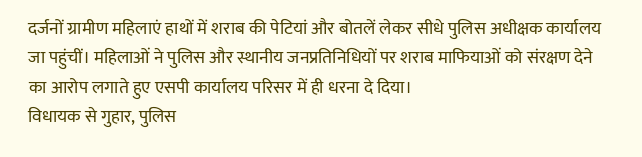दर्जनों ग्रामीण महिलाएं हाथों में शराब की पेटियां और बोतलें लेकर सीधे पुलिस अधीक्षक कार्यालय जा पहुंचीं। महिलाओं ने पुलिस और स्थानीय जनप्रतिनिधियों पर शराब माफियाओं को संरक्षण देने का आरोप लगाते हुए एसपी कार्यालय परिसर में ही धरना दे दिया।
विधायक से गुहार, पुलिस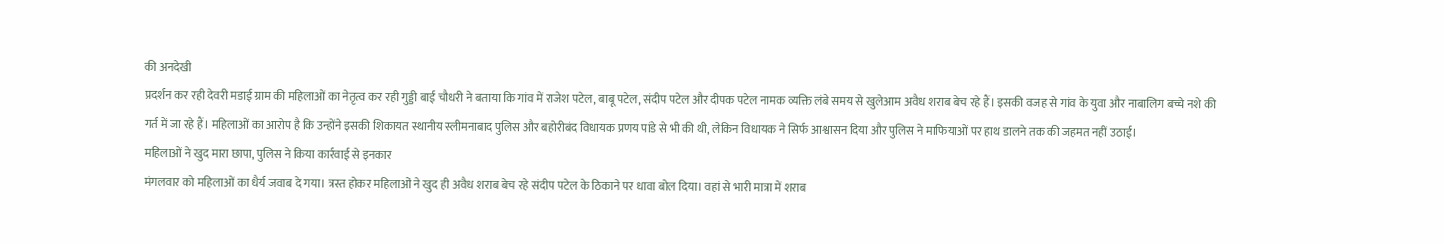की अनदेखी
प्रदर्शन कर रही देवरी मडाई ग्राम की महिलाओं का नेतृत्व कर रही गुड्डी बाई चौधरी ने बताया कि गांव में राजेश पटेल, बाबू पटेल, संदीप पटेल और दीपक पटेल नामक व्यक्ति लंबे समय से खुलेआम अवैध शराब बेच रहे हैं। इसकी वजह से गांव के युवा और नाबालिग बच्चे नशे की गर्त में जा रहे हैं। महिलाओं का आरोप है कि उन्होंने इसकी शिकायत स्थानीय स्लीमनाबाद पुलिस और बहोरीबंद विधायक प्रणय पांडे से भी की थी, लेकिन विधायक ने सिर्फ आश्वासन दिया और पुलिस ने माफियाओं पर हाथ डालने तक की जहमत नहीं उठाई।
महिलाओं ने खुद मारा छापा, पुलिस ने किया कार्रवाई से इनकार
मंगलवार को महिलाओं का धैर्य जवाब दे गया। त्रस्त होकर महिलाओं ने खुद ही अवैध शराब बेच रहे संदीप पटेल के ठिकाने पर धावा बोल दिया। वहां से भारी मात्रा में शराब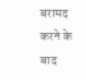बरामद करने के बाद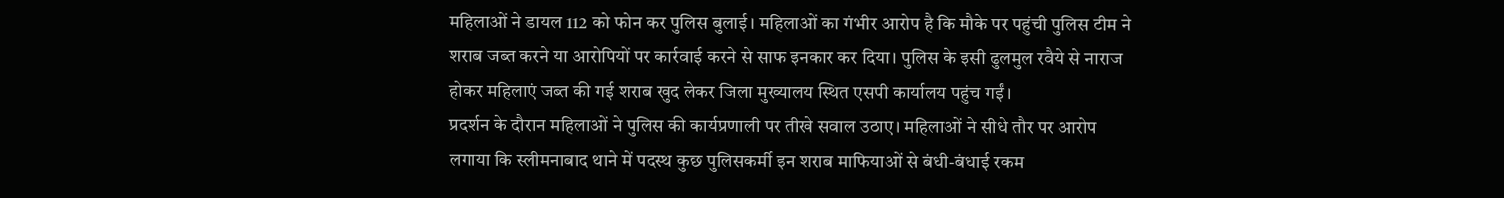महिलाओं ने डायल 112 को फोन कर पुलिस बुलाई। महिलाओं का गंभीर आरोप है कि मौके पर पहुंची पुलिस टीम ने शराब जब्त करने या आरोपियों पर कार्रवाई करने से साफ इनकार कर दिया। पुलिस के इसी ढुलमुल रवैये से नाराज होकर महिलाएं जब्त की गई शराब खुद लेकर जिला मुख्यालय स्थित एसपी कार्यालय पहुंच गईं।
प्रदर्शन के दौरान महिलाओं ने पुलिस की कार्यप्रणाली पर तीखे सवाल उठाए। महिलाओं ने सीधे तौर पर आरोप लगाया कि स्लीमनाबाद थाने में पदस्थ कुछ पुलिसकर्मी इन शराब माफियाओं से बंधी-बंधाई रकम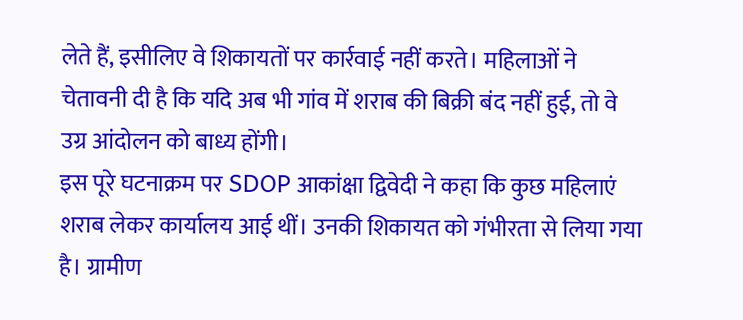लेते हैं, इसीलिए वे शिकायतों पर कार्रवाई नहीं करते। महिलाओं ने चेतावनी दी है कि यदि अब भी गांव में शराब की बिक्री बंद नहीं हुई, तो वे उग्र आंदोलन को बाध्य होंगी।
इस पूरे घटनाक्रम पर SDOP आकांक्षा द्विवेदी ने कहा कि कुछ महिलाएं शराब लेकर कार्यालय आई थीं। उनकी शिकायत को गंभीरता से लिया गया है। ग्रामीण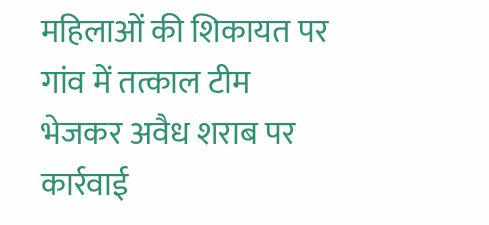महिलाओं की शिकायत पर गांव में तत्काल टीम भेजकर अवैध शराब पर कार्रवाई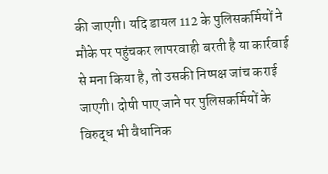की जाएगी। यदि डायल 112 के पुलिसकर्मियों ने मौके पर पहुंचकर लापरवाही बरती है या कार्रवाई से मना किया है, तो उसकी निष्पक्ष जांच कराई जाएगी। दोषी पाए जाने पर पुलिसकर्मियों के विरुद्ध भी वैधानिक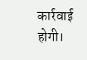कार्रवाई होगी।